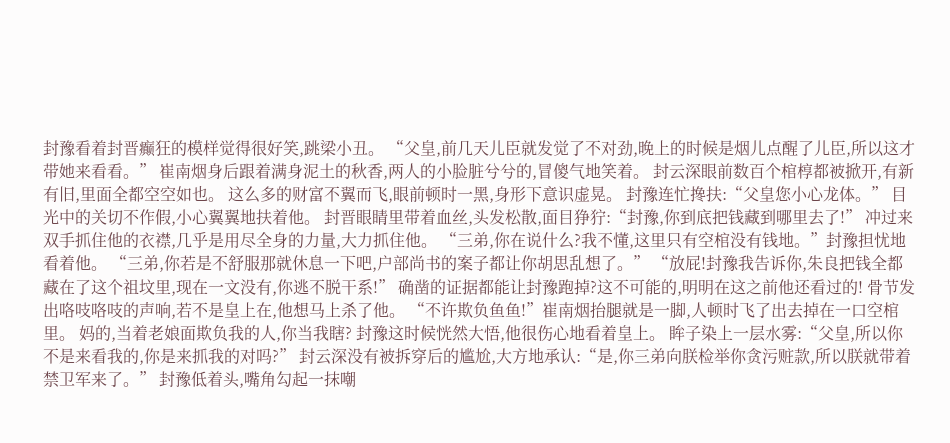封豫看着封晋癫狂的模样觉得很好笑,跳梁小丑。 “父皇,前几天儿臣就发觉了不对劲,晚上的时候是烟儿点醒了儿臣,所以这才带她来看看。” 崔南烟身后跟着满身泥土的秋香,两人的小脸脏兮兮的,冒傻气地笑着。 封云深眼前数百个棺椁都被掀开,有新有旧,里面全都空空如也。 这么多的财富不翼而飞,眼前顿时一黑,身形下意识虚晃。 封豫连忙搀扶:“父皇您小心龙体。” 目光中的关切不作假,小心翼翼地扶着他。 封晋眼睛里带着血丝,头发松散,面目狰狞:“封豫,你到底把钱藏到哪里去了!” 冲过来双手抓住他的衣襟,几乎是用尽全身的力量,大力抓住他。 “三弟,你在说什么?我不懂,这里只有空棺没有钱地。”封豫担忧地看着他。 “三弟,你若是不舒服那就休息一下吧,户部尚书的案子都让你胡思乱想了。” “放屁!封豫我告诉你,朱良把钱全都藏在了这个祖坟里,现在一文没有,你逃不脱干系!” 确凿的证据都能让封豫跑掉?这不可能的,明明在这之前他还看过的! 骨节发出咯吱咯吱的声响,若不是皇上在,他想马上杀了他。 “不许欺负鱼鱼!”崔南烟抬腿就是一脚,人顿时飞了出去掉在一口空棺里。 妈的,当着老娘面欺负我的人,你当我瞎? 封豫这时候恍然大悟,他很伤心地看着皇上。 眸子染上一层水雾:“父皇,所以你不是来看我的,你是来抓我的对吗?” 封云深没有被拆穿后的尴尬,大方地承认:“是,你三弟向朕检举你贪污赃款,所以朕就带着禁卫军来了。” 封豫低着头,嘴角勾起一抹嘲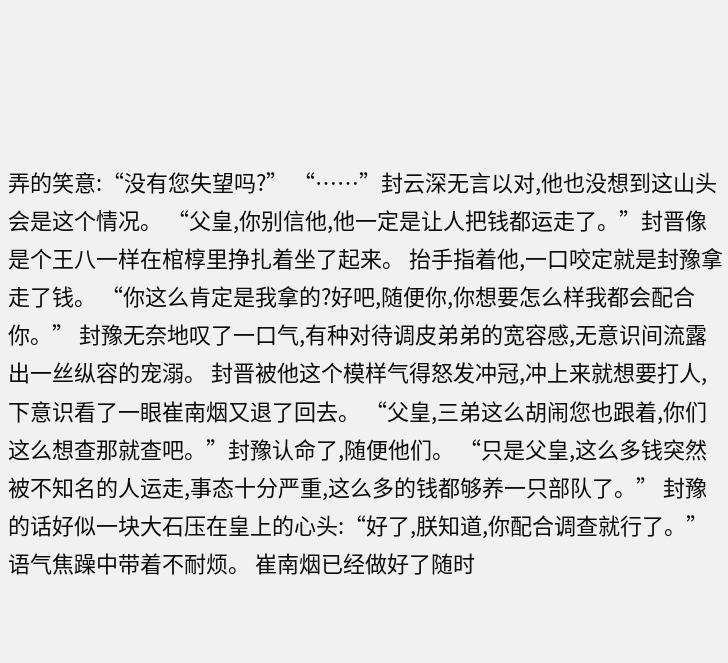弄的笑意:“没有您失望吗?” “……”封云深无言以对,他也没想到这山头会是这个情况。 “父皇,你别信他,他一定是让人把钱都运走了。”封晋像是个王八一样在棺椁里挣扎着坐了起来。 抬手指着他,一口咬定就是封豫拿走了钱。 “你这么肯定是我拿的?好吧,随便你,你想要怎么样我都会配合你。” 封豫无奈地叹了一口气,有种对待调皮弟弟的宽容感,无意识间流露出一丝纵容的宠溺。 封晋被他这个模样气得怒发冲冠,冲上来就想要打人,下意识看了一眼崔南烟又退了回去。 “父皇,三弟这么胡闹您也跟着,你们这么想查那就查吧。”封豫认命了,随便他们。 “只是父皇,这么多钱突然被不知名的人运走,事态十分严重,这么多的钱都够养一只部队了。” 封豫的话好似一块大石压在皇上的心头:“好了,朕知道,你配合调查就行了。”语气焦躁中带着不耐烦。 崔南烟已经做好了随时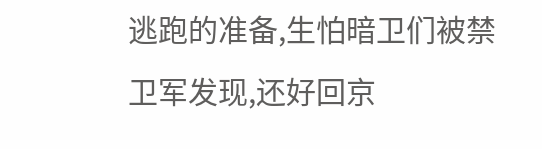逃跑的准备,生怕暗卫们被禁卫军发现,还好回京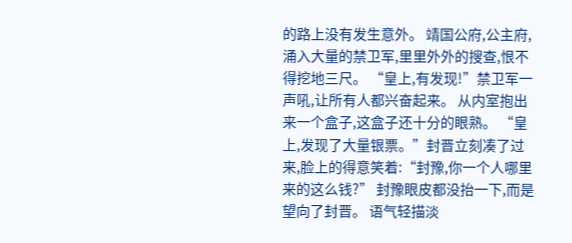的路上没有发生意外。 靖国公府,公主府,涌入大量的禁卫军,里里外外的搜查,恨不得挖地三尺。 “皇上,有发现!”禁卫军一声吼,让所有人都兴奋起来。 从内室抱出来一个盒子,这盒子还十分的眼熟。 “皇上,发现了大量银票。”封晋立刻凑了过来,脸上的得意笑着:“封豫,你一个人哪里来的这么钱?” 封豫眼皮都没抬一下,而是望向了封晋。 语气轻描淡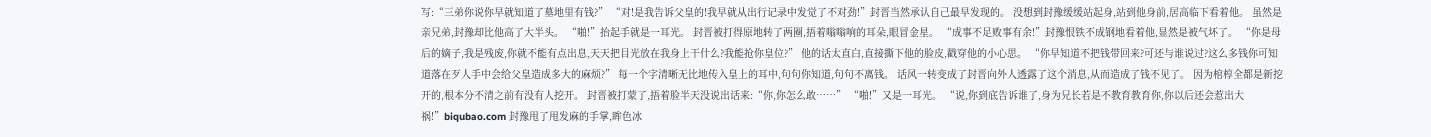写:“三弟你说你早就知道了墓地里有钱?” “对!是我告诉父皇的!我早就从出行记录中发觉了不对劲!”封晋当然承认自己最早发现的。 没想到封豫缓缓站起身,站到他身前,居高临下看着他。 虽然是亲兄弟,封豫却比他高了大半头。 “啪!”抬起手就是一耳光。 封晋被打得原地转了两圈,捂着嗡嗡响的耳朵,眼冒金星。 “成事不足败事有余!”封豫恨铁不成钢地看着他,显然是被气坏了。 “你是母后的嫡子,我是残废,你就不能有点出息,天天把目光放在我身上干什么?我能抢你皇位?” 他的话太直白,直接撕下他的脸皮,戳穿他的小心思。 “你早知道不把钱带回来?可还与谁说过?这么多钱你可知道落在歹人手中会给父皇造成多大的麻烦?” 每一个字清晰无比地传入皇上的耳中,句句你知道,句句不离钱。 话风一转变成了封晋向外人透露了这个消息,从而造成了钱不见了。 因为棺椁全都是新挖开的,根本分不清之前有没有人挖开。 封晋被打蒙了,捂着脸半天没说出话来:“你,你怎么敢……” “啪!”又是一耳光。 “说,你到底告诉谁了,身为兄长若是不教育教育你,你以后还会惹出大祸!”biqubao.com 封豫甩了甩发麻的手掌,眸色冰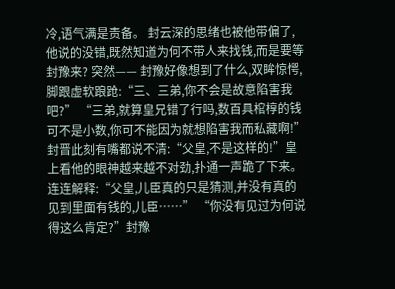冷,语气满是责备。 封云深的思绪也被他带偏了,他说的没错,既然知道为何不带人来找钱,而是要等封豫来? 突然—— 封豫好像想到了什么,双眸惊愕,脚跟虚软踉跄:“三、三弟,你不会是故意陷害我吧?” “三弟,就算皇兄错了行吗,数百具棺椁的钱可不是小数,你可不能因为就想陷害我而私藏啊!” 封晋此刻有嘴都说不清:“父皇,不是这样的!”皇上看他的眼神越来越不对劲,扑通一声跪了下来。 连连解释:“父皇,儿臣真的只是猜测,并没有真的见到里面有钱的,儿臣……” “你没有见过为何说得这么肯定?”封豫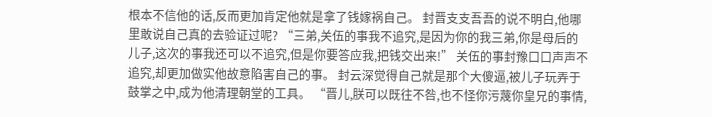根本不信他的话,反而更加肯定他就是拿了钱嫁祸自己。 封晋支支吾吾的说不明白,他哪里敢说自己真的去验证过呢? “三弟,关伍的事我不追究,是因为你的我三弟,你是母后的儿子,这次的事我还可以不追究,但是你要答应我,把钱交出来!” 关伍的事封豫口口声声不追究,却更加做实他故意陷害自己的事。 封云深觉得自己就是那个大傻逼,被儿子玩弄于鼓掌之中,成为他清理朝堂的工具。 “晋儿,朕可以既往不咎,也不怪你污蔑你皇兄的事情,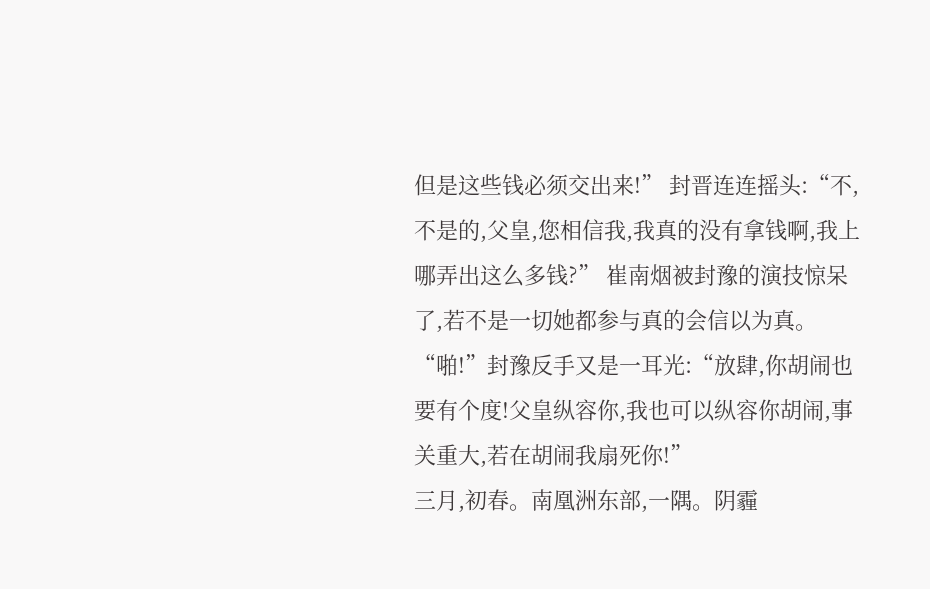但是这些钱必须交出来!” 封晋连连摇头:“不,不是的,父皇,您相信我,我真的没有拿钱啊,我上哪弄出这么多钱?” 崔南烟被封豫的演技惊呆了,若不是一切她都参与真的会信以为真。 “啪!”封豫反手又是一耳光:“放肆,你胡闹也要有个度!父皇纵容你,我也可以纵容你胡闹,事关重大,若在胡闹我扇死你!”
三月,初春。南凰洲东部,一隅。阴霾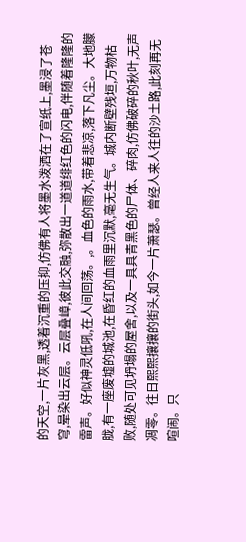的天空,一片灰黑,透着沉重的压抑,仿佛有人将墨水泼洒在了宣纸上,墨浸了苍穹,晕染出云层。云层叠嶂,彼此交融,弥散出一道道绯红色的闪电,伴随着隆隆的雷声。好似神灵低吼,在人间回荡。,。血色的雨水,带着悲凉,落下凡尘。大地朦胧,有一座废墟的城池,在昏红的血雨里沉默,毫无生气。城内断壁残垣,万物枯败,随处可见坍塌的屋舍,以及一具具青黑色的尸体、碎肉,仿佛破碎的秋叶,无声凋零。往日熙熙攘攘的街头,如今一片萧瑟。曾经人来人往的沙土路,此刻再无喧闹。只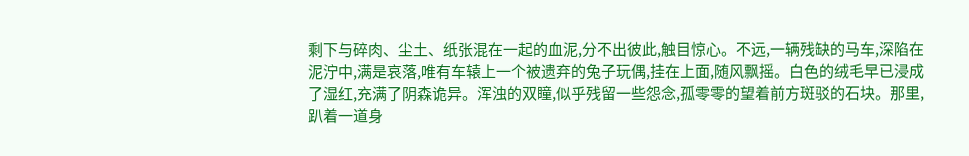剩下与碎肉、尘土、纸张混在一起的血泥,分不出彼此,触目惊心。不远,一辆残缺的马车,深陷在泥泞中,满是哀落,唯有车辕上一个被遗弃的兔子玩偶,挂在上面,随风飘摇。白色的绒毛早已浸成了湿红,充满了阴森诡异。浑浊的双瞳,似乎残留一些怨念,孤零零的望着前方斑驳的石块。那里,趴着一道身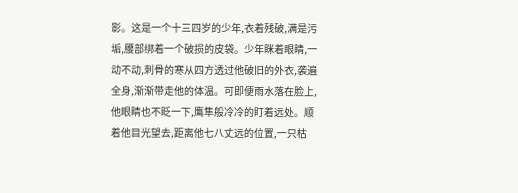影。这是一个十三四岁的少年,衣着残破,满是污垢,腰部绑着一个破损的皮袋。少年眯着眼睛,一动不动,刺骨的寒从四方透过他破旧的外衣,袭遍全身,渐渐带走他的体温。可即便雨水落在脸上,他眼睛也不眨一下,鹰隼般冷冷的盯着远处。顺着他目光望去,距离他七八丈远的位置,一只枯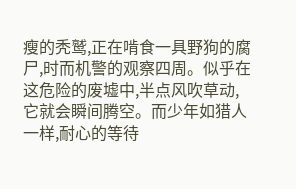瘦的秃鹫,正在啃食一具野狗的腐尸,时而机警的观察四周。似乎在这危险的废墟中,半点风吹草动,它就会瞬间腾空。而少年如猎人一样,耐心的等待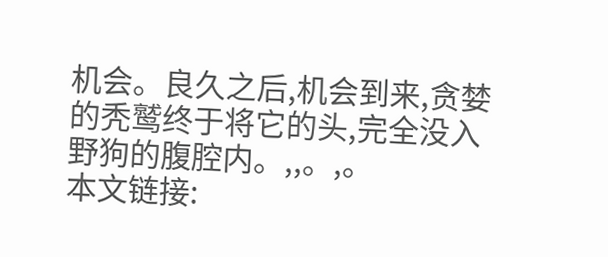机会。良久之后,机会到来,贪婪的秃鹫终于将它的头,完全没入野狗的腹腔内。,,。,。
本文链接: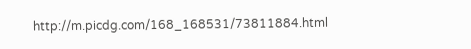http://m.picdg.com/168_168531/73811884.html